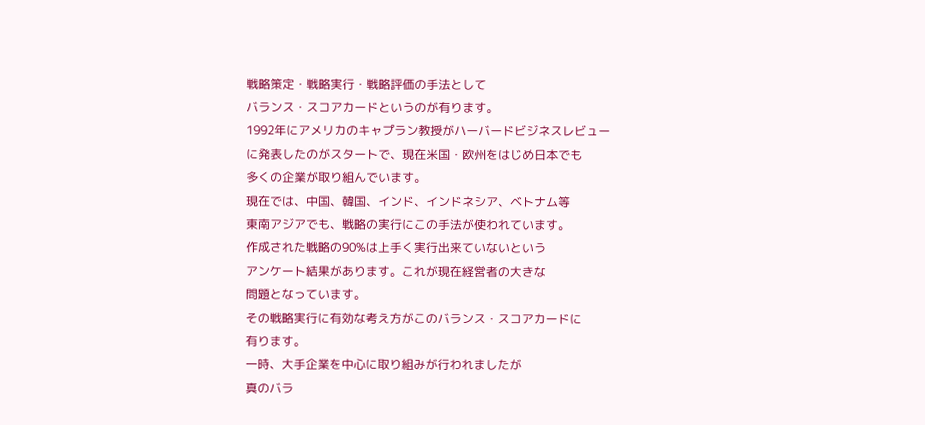戦略策定・戦略実行・戦略評価の手法として
バランス・スコアカードというのが有ります。
1992年にアメリカのキャプラン教授がハーバードビジネスレビュー
に発表したのがスタートで、現在米国・欧州をはじめ日本でも
多くの企業が取り組んでいます。
現在では、中国、韓国、インド、インドネシア、ベトナム等
東南アジアでも、戦略の実行にこの手法が使われています。
作成された戦略の90%は上手く実行出来ていないという
アンケート結果があります。これが現在経営者の大きな
問題となっています。
その戦略実行に有効な考え方がこのバランス・スコアカードに
有ります。
一時、大手企業を中心に取り組みが行われましたが
真のバラ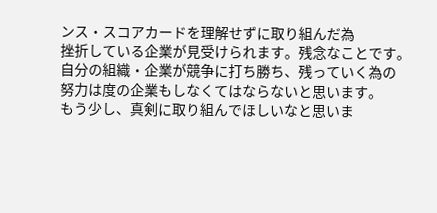ンス・スコアカードを理解せずに取り組んだ為
挫折している企業が見受けられます。残念なことです。
自分の組織・企業が競争に打ち勝ち、残っていく為の
努力は度の企業もしなくてはならないと思います。
もう少し、真剣に取り組んでほしいなと思いま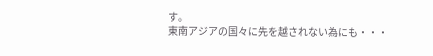す。
東南アジアの国々に先を越されない為にも・・・